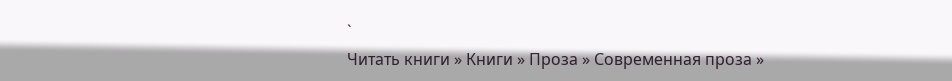`
Читать книги » Книги » Проза » Современная проза »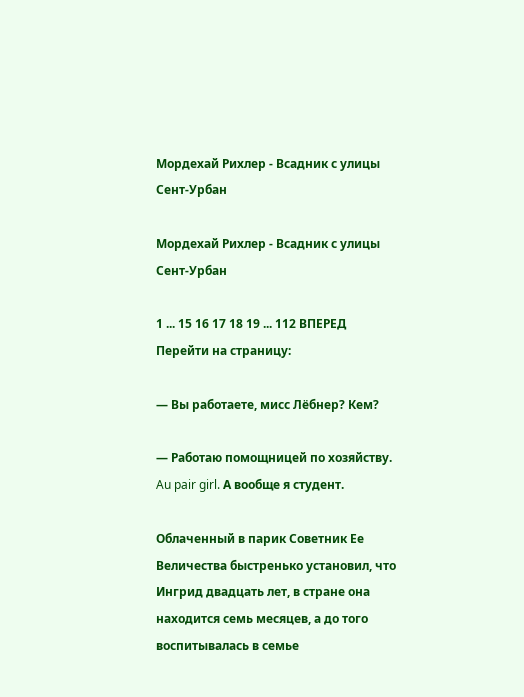Мордехай Рихлер - Всадник с улицы Сент-Урбан

Мордехай Рихлер - Всадник с улицы Сент-Урбан

1 ... 15 16 17 18 19 ... 112 ВПЕРЕД
Перейти на страницу:

— Вы работаете, мисс Лёбнер? Кем?

— Работаю помощницей по хозяйству. Au pair girl. А вообще я студент.

Облаченный в парик Советник Ее Величества быстренько установил, что Ингрид двадцать лет, в стране она находится семь месяцев, а до того воспитывалась в семье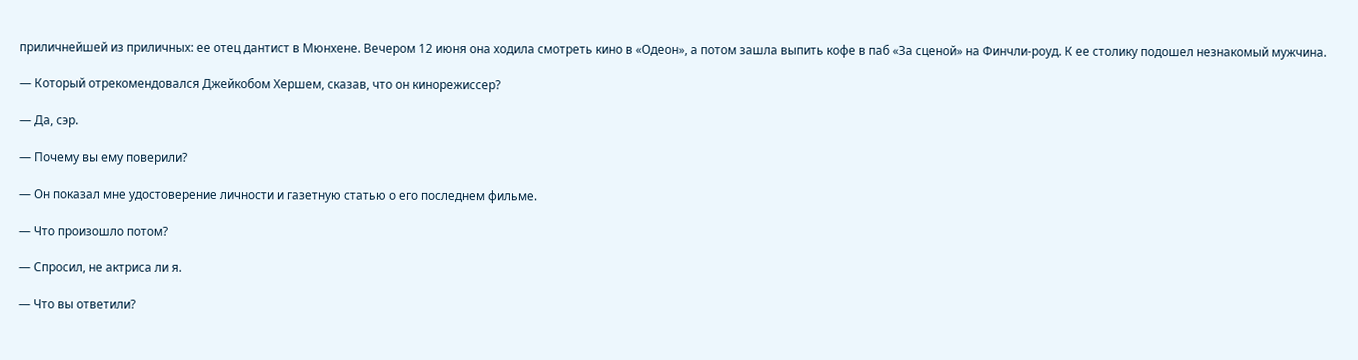приличнейшей из приличных: ее отец дантист в Мюнхене. Вечером 12 июня она ходила смотреть кино в «Одеон», а потом зашла выпить кофе в паб «За сценой» на Финчли-роуд. К ее столику подошел незнакомый мужчина.

— Который отрекомендовался Джейкобом Хершем, сказав, что он кинорежиссер?

— Да, сэр.

— Почему вы ему поверили?

— Он показал мне удостоверение личности и газетную статью о его последнем фильме.

— Что произошло потом?

— Спросил, не актриса ли я.

— Что вы ответили?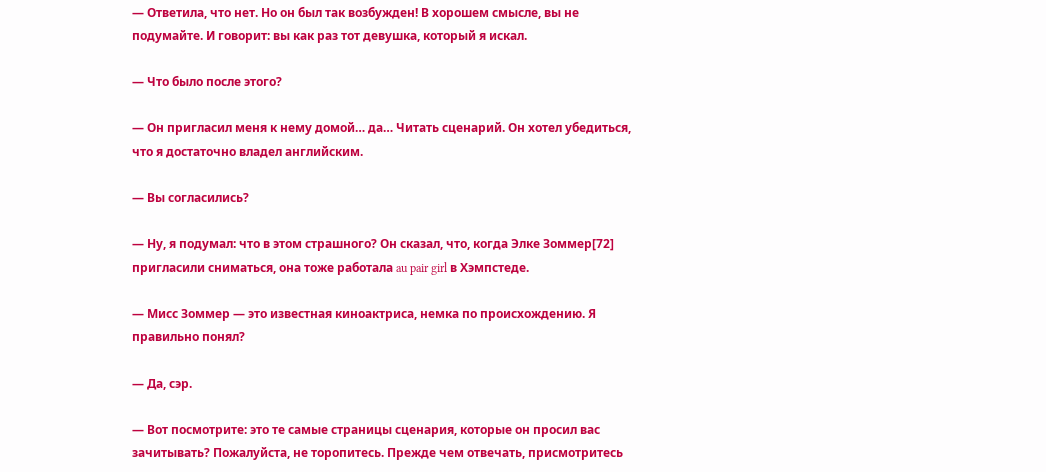— Ответила, что нет. Но он был так возбужден! В хорошем смысле, вы не подумайте. И говорит: вы как раз тот девушка, который я искал.

— Что было после этого?

— Он пригласил меня к нему домой… да… Читать сценарий. Он хотел убедиться, что я достаточно владел английским.

— Вы согласились?

— Ну, я подумал: что в этом страшного? Он сказал, что, когда Элке Зоммер[72] пригласили сниматься, она тоже работала au pair girl в Хэмпстеде.

— Мисс Зоммер — это известная киноактриса, немка по происхождению. Я правильно понял?

— Да, сэр.

— Вот посмотрите: это те самые страницы сценария, которые он просил вас зачитывать? Пожалуйста, не торопитесь. Прежде чем отвечать, присмотритесь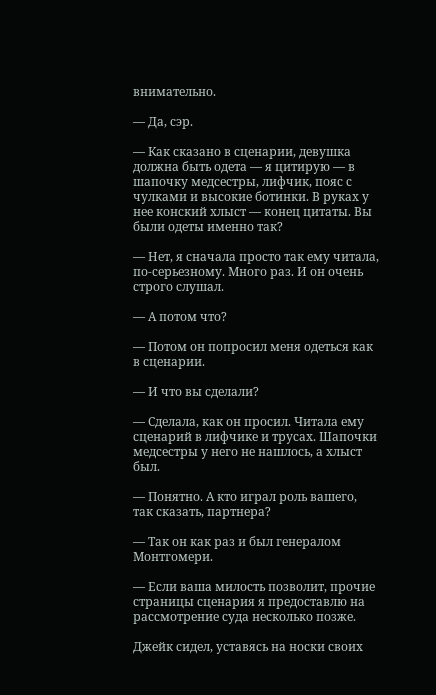внимательно.

— Да, сэр.

— Как сказано в сценарии, девушка должна быть одета — я цитирую — в шапочку медсестры, лифчик, пояс с чулками и высокие ботинки. В руках у нее конский хлыст — конец цитаты. Вы были одеты именно так?

— Нет, я сначала просто так ему читала, по-серьезному. Много раз. И он очень строго слушал.

— А потом что?

— Потом он попросил меня одеться как в сценарии.

— И что вы сделали?

— Сделала, как он просил. Читала ему сценарий в лифчике и трусах. Шапочки медсестры у него не нашлось, а хлыст был.

— Понятно. А кто играл роль вашего, так сказать, партнера?

— Так он как раз и был генералом Монтгомери.

— Если ваша милость позволит, прочие страницы сценария я предоставлю на рассмотрение суда несколько позже.

Джейк сидел, уставясь на носки своих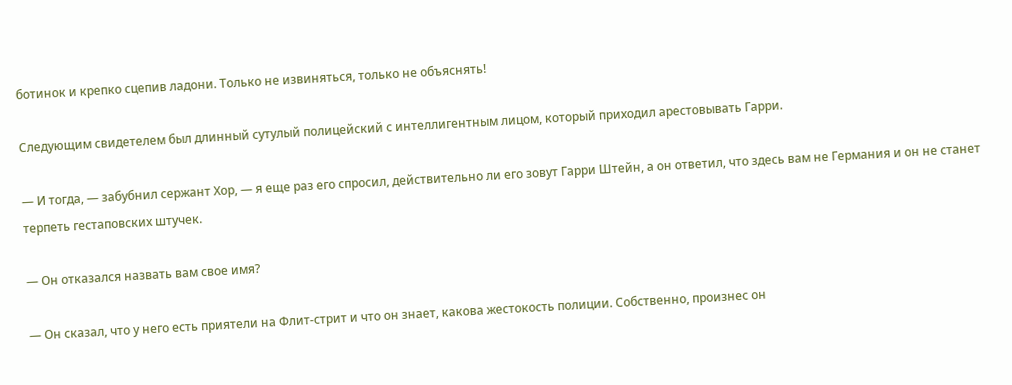ботинок и крепко сцепив ладони. Только не извиняться, только не объяснять!

Следующим свидетелем был длинный сутулый полицейский с интеллигентным лицом, который приходил арестовывать Гарри.

— И тогда, — забубнил сержант Хор, — я еще раз его спросил, действительно ли его зовут Гарри Штейн, а он ответил, что здесь вам не Германия и он не станет терпеть гестаповских штучек.

— Он отказался назвать вам свое имя?

— Он сказал, что у него есть приятели на Флит-стрит и что он знает, какова жестокость полиции. Собственно, произнес он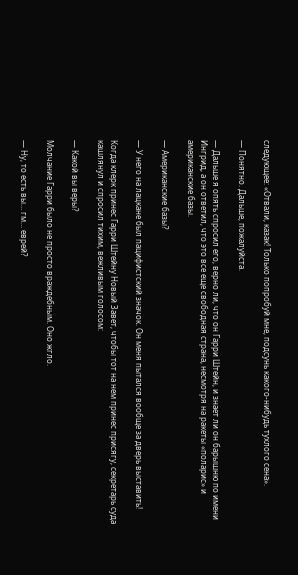следующее: «Отвали, казак! Только попробуй мне, подсунь какого-нибудь тухлого сена».

— Понятно. Дальше, пожалуйста.

— Дальше я опять спросил его, верно ли, что он Гарри Штейн, и знает ли он барышню по имени Ингрид, а он ответил, что это все еще свободная страна, несмотря на ракеты «поларис» и американские базы.

— Американские базы?

— У него на лацкане был пацифистский значок. Он меня пытался вообще за дверь выставить!

Когда клерк принес Гарри Штейну Новый Завет, чтобы тот на нем принес присягу, секретарь суда кашлянул и спросил тихим, вежливым голосом:

— Какой вы веры?

Молчание Гарри было не просто враждебным. Оно жгло.

— Ну, то есть вы… гм… еврей?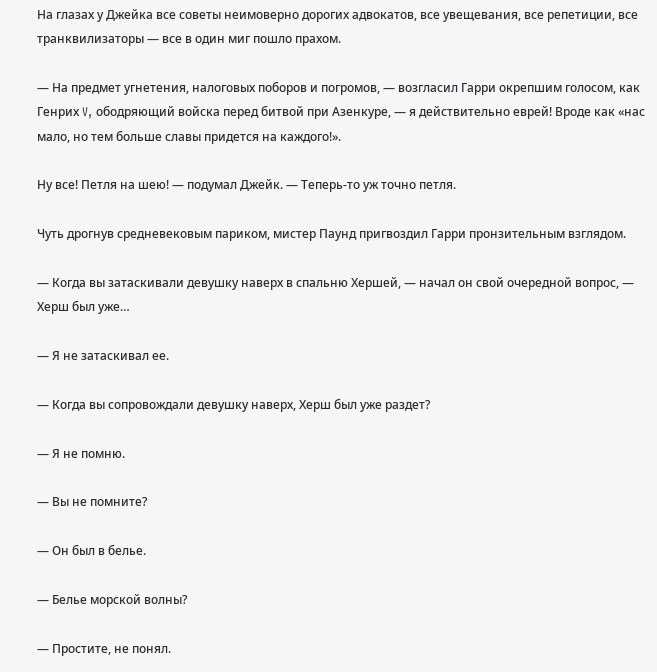На глазах у Джейка все советы неимоверно дорогих адвокатов, все увещевания, все репетиции, все транквилизаторы — все в один миг пошло прахом.

— На предмет угнетения, налоговых поборов и погромов, — возгласил Гарри окрепшим голосом, как Генрих V, ободряющий войска перед битвой при Азенкуре, — я действительно еврей! Вроде как «нас мало, но тем больше славы придется на каждого!».

Ну все! Петля на шею! — подумал Джейк. — Теперь-то уж точно петля.

Чуть дрогнув средневековым париком, мистер Паунд пригвоздил Гарри пронзительным взглядом.

— Когда вы затаскивали девушку наверх в спальню Хершей, — начал он свой очередной вопрос, — Херш был уже…

— Я не затаскивал ее.

— Когда вы сопровождали девушку наверх, Херш был уже раздет?

— Я не помню.

— Вы не помните?

— Он был в белье.

— Белье морской волны?

— Простите, не понял.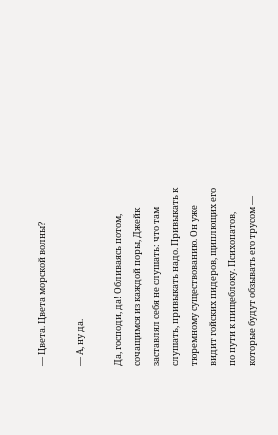— Цвета. Цвета морской волны?

— А, ну да.

Да, господи, да! Обливаясь потом, сочащимся из каждой поры, Джейк заставлял себя не слушать: что там слушать, привыкать надо. Привыкать к тюремному существованию. Он уже видит гойских пидеров, щиплющих его по пути к пищеблоку. Психопатов, которые будут обзывать его трусом —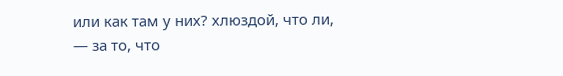или как там у них? хлюздой, что ли, — за то, что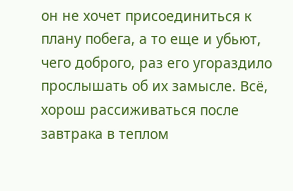он не хочет присоединиться к плану побега, а то еще и убьют, чего доброго, раз его угораздило прослышать об их замысле. Всё, хорош рассиживаться после завтрака в теплом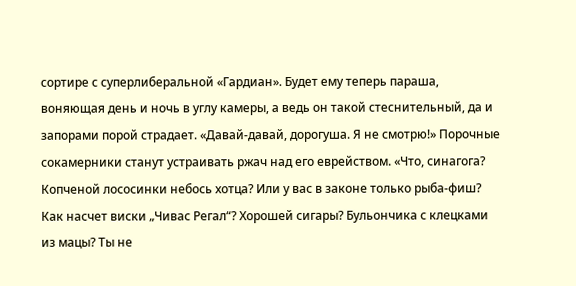сортире с суперлиберальной «Гардиан». Будет ему теперь параша, воняющая день и ночь в углу камеры, а ведь он такой стеснительный, да и запорами порой страдает. «Давай-давай, дорогуша. Я не смотрю!» Порочные сокамерники станут устраивать ржач над его еврейством. «Что, синагога? Копченой лососинки небось хотца? Или у вас в законе только рыба-фиш? Как насчет виски „Чивас Регал“? Хорошей сигары? Бульончика с клецками из мацы? Ты не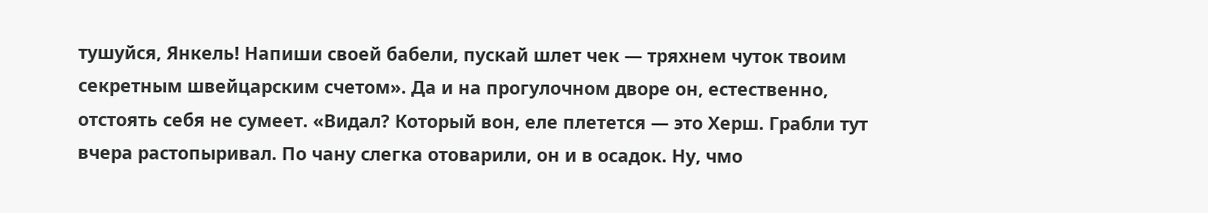тушуйся, Янкель! Напиши своей бабели, пускай шлет чек — тряхнем чуток твоим секретным швейцарским счетом». Да и на прогулочном дворе он, естественно, отстоять себя не сумеет. «Видал? Который вон, еле плетется — это Херш. Грабли тут вчера растопыривал. По чану слегка отоварили, он и в осадок. Ну, чмо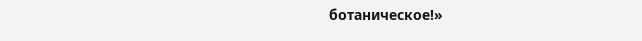ботаническое!»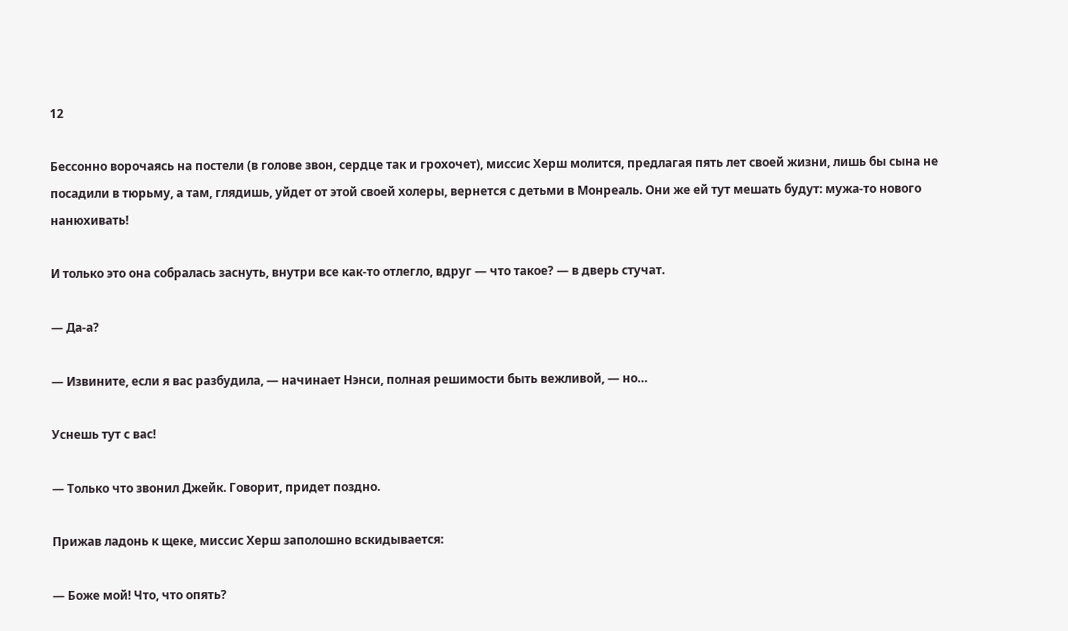12

Бессонно ворочаясь на постели (в голове звон, сердце так и грохочет), миссис Херш молится, предлагая пять лет своей жизни, лишь бы сына не посадили в тюрьму, а там, глядишь, уйдет от этой своей холеры, вернется с детьми в Монреаль. Они же ей тут мешать будут: мужа-то нового нанюхивать!

И только это она собралась заснуть, внутри все как-то отлегло, вдруг — что такое? — в дверь стучат.

— Да-а?

— Извините, если я вас разбудила, — начинает Нэнси, полная решимости быть вежливой, — но…

Уснешь тут с вас!

— Только что звонил Джейк. Говорит, придет поздно.

Прижав ладонь к щеке, миссис Херш заполошно вскидывается:

— Боже мой! Что, что опять?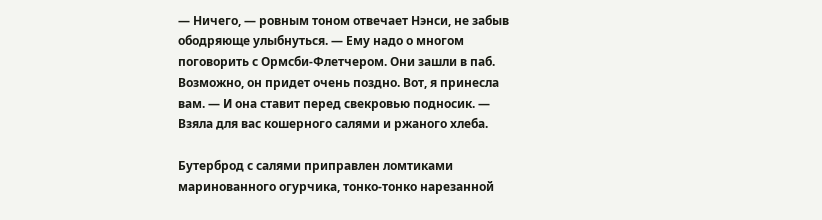— Ничего, — ровным тоном отвечает Нэнси, не забыв ободряюще улыбнуться. — Ему надо о многом поговорить с Ормсби-Флетчером. Они зашли в паб. Возможно, он придет очень поздно. Вот, я принесла вам. — И она ставит перед свекровью подносик. — Взяла для вас кошерного салями и ржаного хлеба.

Бутерброд с салями приправлен ломтиками маринованного огурчика, тонко-тонко нарезанной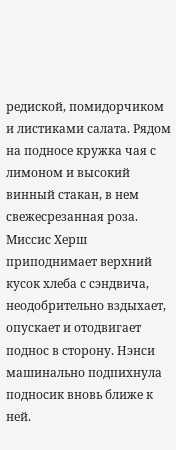редиской, помидорчиком и листиками салата. Рядом на подносе кружка чая с лимоном и высокий винный стакан, в нем свежесрезанная роза. Миссис Херш приподнимает верхний кусок хлеба с сэндвича, неодобрительно вздыхает, опускает и отодвигает поднос в сторону. Нэнси машинально подпихнула подносик вновь ближе к ней.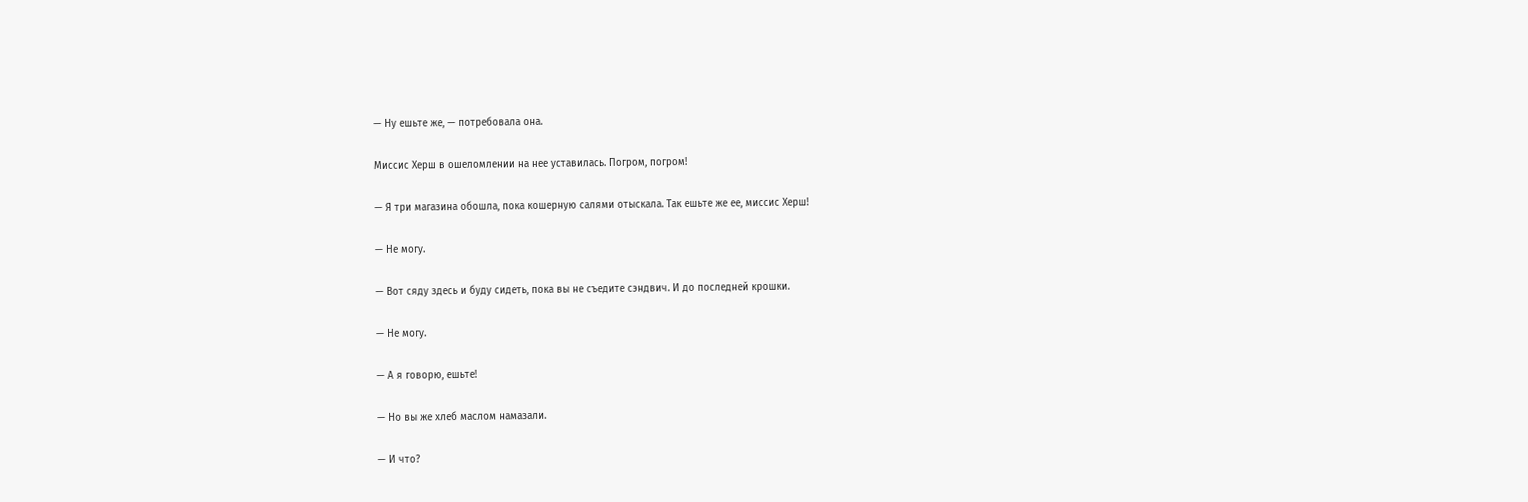— Ну ешьте же, — потребовала она.

Миссис Херш в ошеломлении на нее уставилась. Погром, погром!

— Я три магазина обошла, пока кошерную салями отыскала. Так ешьте же ее, миссис Херш!

— Не могу.

— Вот сяду здесь и буду сидеть, пока вы не съедите сэндвич. И до последней крошки.

— Не могу.

— А я говорю, ешьте!

— Но вы же хлеб маслом намазали.

— И что?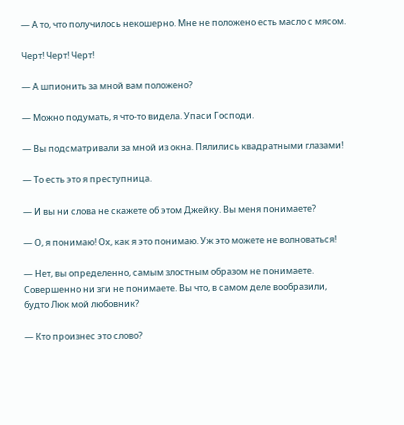— А то, что получилось некошерно. Мне не положено есть масло с мясом.

Черт! Черт! Черт!

— А шпионить за мной вам положено?

— Можно подумать, я что-то видела. Упаси Господи.

— Вы подсматривали за мной из окна. Пялились квадратными глазами!

— То есть это я преступница.

— И вы ни слова не скажете об этом Джейку. Вы меня понимаете?

— О, я понимаю! Ох, как я это понимаю. Уж это можете не волноваться!

— Нет, вы определенно, самым злостным образом не понимаете. Совершенно ни зги не понимаете. Вы что, в самом деле вообразили, будто Люк мой любовник?

— Кто произнес это слово?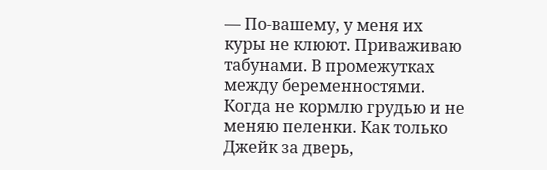— По-вашему, у меня их куры не клюют. Приваживаю табунами. В промежутках между беременностями. Когда не кормлю грудью и не меняю пеленки. Как только Джейк за дверь,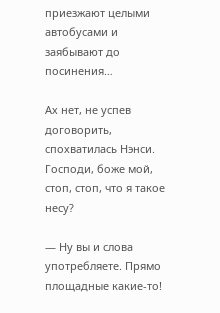приезжают целыми автобусами и заябывают до посинения…

Ах нет, не успев договорить, спохватилась Нэнси. Господи, боже мой, стоп, стоп, что я такое несу?

— Ну вы и слова употребляете. Прямо площадные какие-то!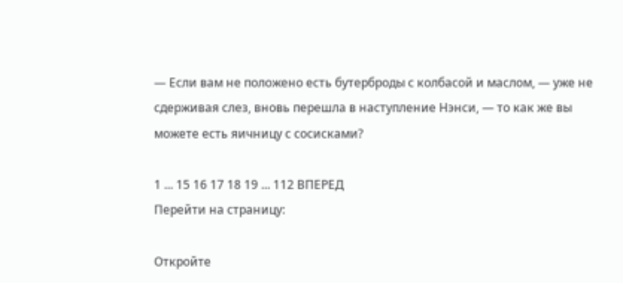— Если вам не положено есть бутерброды с колбасой и маслом, — уже не сдерживая слез, вновь перешла в наступление Нэнси, — то как же вы можете есть яичницу с сосисками?

1 ... 15 16 17 18 19 ... 112 ВПЕРЕД
Перейти на страницу:

Откройте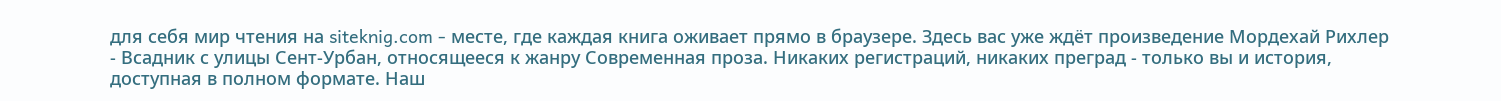для себя мир чтения на siteknig.com - месте, где каждая книга оживает прямо в браузере. Здесь вас уже ждёт произведение Мордехай Рихлер - Всадник с улицы Сент-Урбан, относящееся к жанру Современная проза. Никаких регистраций, никаких преград - только вы и история, доступная в полном формате. Наш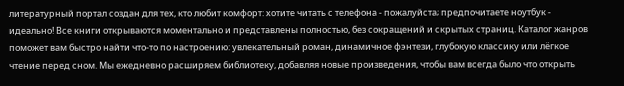литературный портал создан для тех, кто любит комфорт: хотите читать с телефона - пожалуйста; предпочитаете ноутбук - идеально! Все книги открываются моментально и представлены полностью, без сокращений и скрытых страниц. Каталог жанров поможет вам быстро найти что-то по настроению: увлекательный роман, динамичное фэнтези, глубокую классику или лёгкое чтение перед сном. Мы ежедневно расширяем библиотеку, добавляя новые произведения, чтобы вам всегда было что открыть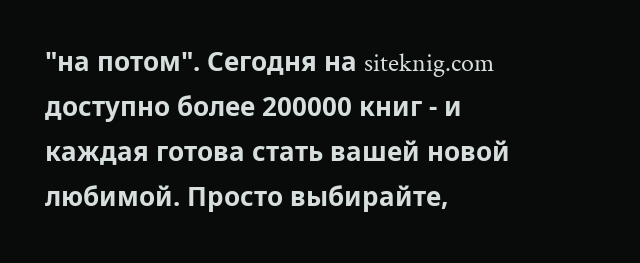"на потом". Сегодня на siteknig.com доступно более 200000 книг - и каждая готова стать вашей новой любимой. Просто выбирайте,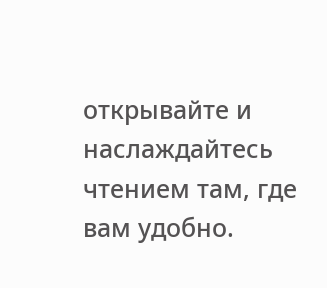открывайте и наслаждайтесь чтением там, где вам удобно.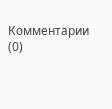Комментарии (0)